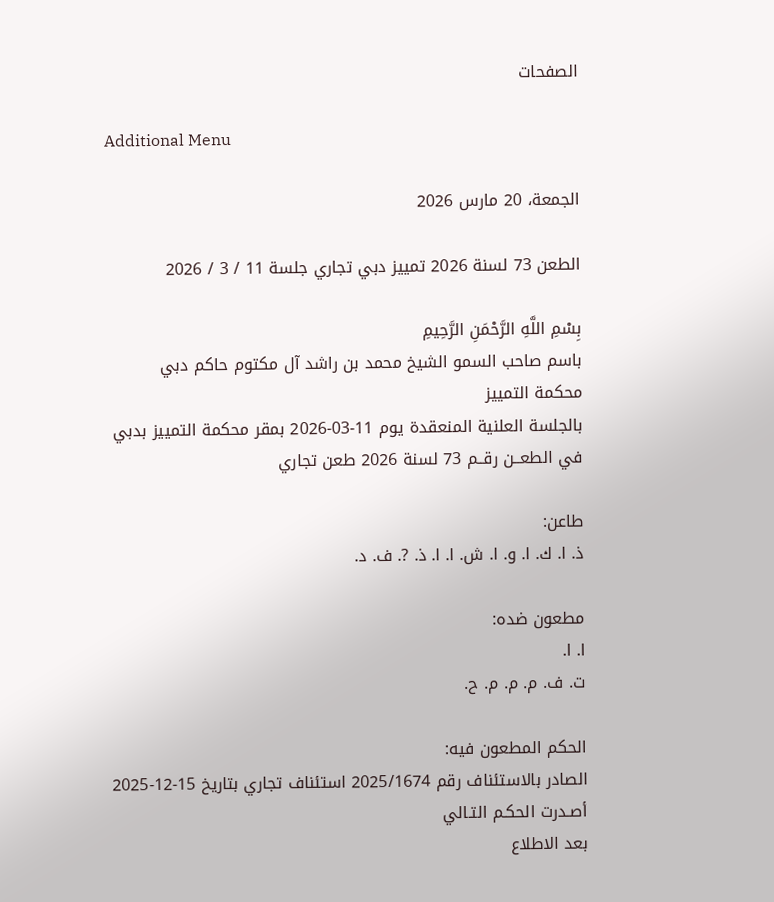الصفحات

Additional Menu

الجمعة، 20 مارس 2026

الطعن 73 لسنة 2026 تمييز دبي تجاري جلسة 11 / 3 / 2026

بِسْمِ اللَّهِ الرَّحْمَنِ الرَّحِيمِ
باسم صاحب السمو الشيخ محمد بن راشد آل مكتوم حاكم دبي
محكمة التمييز
بالجلسة العلنية المنعقدة يوم 11-03-2026 بمقر محكمة التمييز بدبي
في الطعــن رقــم 73 لسنة 2026 طعن تجاري

طاعن:
ذ. ا. ك. ا. و. ا. ش. ا. ا. ذ. ?. ف. د.

مطعون ضده:
ا. ا.
ت. ف. م. م. م. ح.

الحكم المطعون فيه:
الصادر بالاستئناف رقم 2025/1674 استئناف تجاري بتاريخ 15-12-2025
أصـدرت الحكـم التـالي
بعد الاطلاع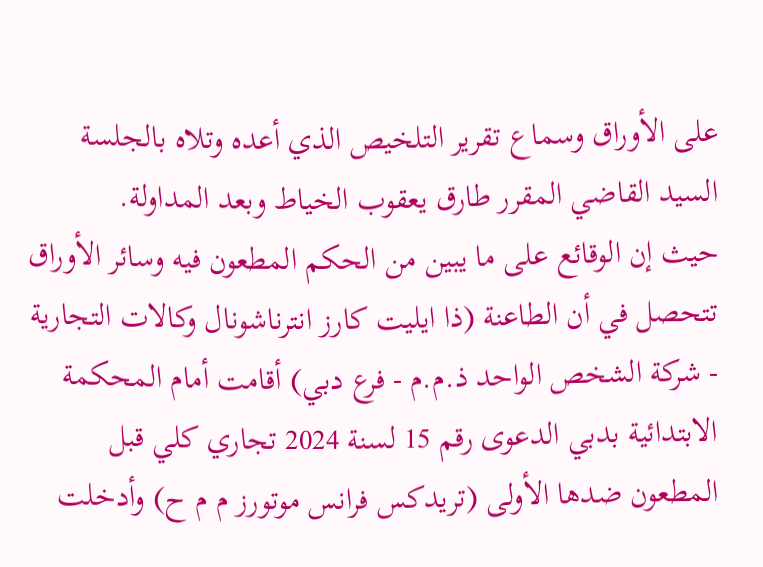على الأوراق وسماع تقرير التلخيص الذي أعده وتلاه بالجلسة السيد القاضي المقرر طارق يعقوب الخياط وبعد المداولة.
حيث إن الوقائع على ما يبين من الحكم المطعون فيه وسائر الأوراق تتحصل في أن الطاعنة (ذا ايليت كارز انترناشونال وكالات التجارية - شركة الشخص الواحد ذ.م.م - فرع دبي) أقامت أمام المحكمة الابتدائية بدبي الدعوى رقم 15 لسنة 2024 تجاري كلي قبل المطعون ضدها الأولى (تريدكس فرانس موتورز م م ح) وأدخلت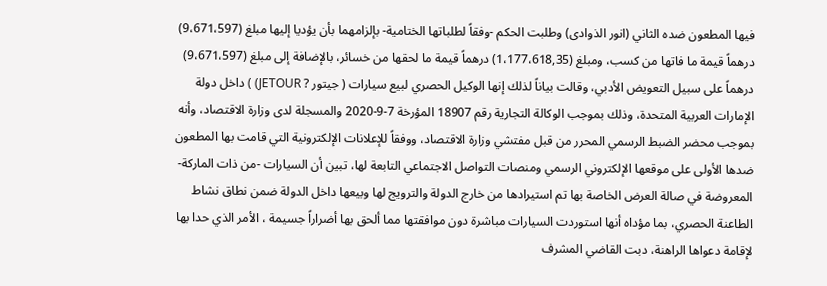فيها المطعون ضده الثاني (انور الذوادى) وطلبت الحكم -وفقاً لطلباتها الختامية- بإلزامهما بأن يؤديا إليها مبلغ (9،671،597) درهماً قيمة ما فاتها من كسب، ومبلغ (1،177،618,35) درهماً قيمة ما لحقها من خسائر، بالإضافة إلى مبلغ (9،671،597) درهماً على سبيل التعويض الأدبي، وقالت بياناً لذلك إنها الوكيل الحصري لبيع سيارات ( جيتور ? JETOUR) ) داخل دولة الإمارات العربية المتحدة، وذلك بموجب الوكالة التجارية رقم 18907 المؤرخة 7-9-2020 والمسجلة لدى وزارة الاقتصاد، وأنه بموجب محضر الضبط الرسمي المحرر من قبل مفتشي وزارة الاقتصاد، ووفقاً للإعلانات الإلكترونية التي قامت بها المطعون ضدها الأولى على موقعها الإلكتروني الرسمي ومنصات التواصل الاجتماعي التابعة لها، تبين أن السيارات -من ذات الماركة- المعروضة في صالة العرض الخاصة بها تم استيرادها من خارج الدولة والترويج لها وبيعها داخل الدولة ضمن نطاق نشاط الطاعنة الحصري، بما مؤداه أنها استوردت السيارات مباشرة دون موافقتها مما ألحق بها أضراراً جسيمة ، الأمر الذي حدا بها لإقامة دعواها الراهنة، دبت القاضي المشرف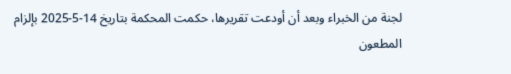لجنة من الخبراء وبعد أن أودعت تقريرها، حكمت المحكمة بتاريخ 14-5-2025 بإلزام المطعون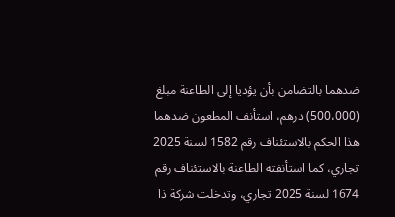ضدهما بالتضامن بأن يؤديا إلى الطاعنة مبلغ (500،000) درهم، استأنف المطعون ضدهما هذا الحكم بالاستئناف رقم 1582 لسنة 2025 تجاري، كما استأنفته الطاعنة بالاستئناف رقم 1674 لسنة 2025 تجاري، وتدخلت شركة ذا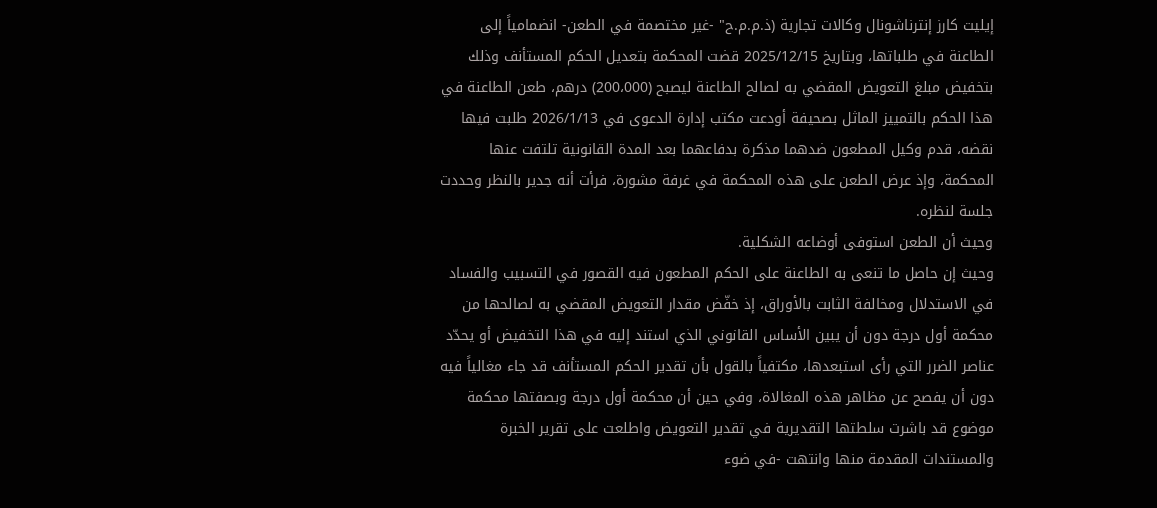إيليت كارز إنترناشونال وكالات تجارية (ذ.م.م.ح" -غير مختصمة في الطعن- انضمامياً إلى الطاعنة في طلباتها، وبتاريخ 2025/12/15 قضت المحكمة بتعديل الحكم المستأنف وذلك بتخفيض مبلغ التعويض المقضي به لصالح الطاعنة ليصبح (200،000) درهم، طعن الطاعنة في هذا الحكم بالتمييز الماثل بصحيفة أودعت مكتب إدارة الدعوى في 2026/1/13 طلبت فيها نقضه، قدم وكيل المطعون ضدهما مذكرة بدفاعهما بعد المدة القانونية تلتفت عنها المحكمة، وإذ عرض الطعن على هذه المحكمة في غرفة مشورة، فرأت أنه جدير بالنظر وحددت جلسة لنظره.
وحيث أن الطعن استوفى أوضاعه الشكلية.
وحيث إن حاصل ما تنعى به الطاعنة على الحكم المطعون فيه القصور في التسبيب والفساد في الاستدلال ومخالفة الثابت بالأوراق، إذ خفّض مقدار التعويض المقضي به لصالحها من محكمة أول درجة دون أن يبين الأساس القانوني الذي استند إليه في هذا التخفيض أو يحدّد عناصر الضرر التي رأى استبعدها، مكتفياً بالقول بأن تقدير الحكم المستأنف قد جاء مغالياً فيه دون أن يفصح عن مظاهر هذه المغالاة، وفي حين أن محكمة أول درجة وبصفتها محكمة موضوع قد باشرت سلطتها التقديرية في تقدير التعويض واطلعت على تقرير الخبرة والمستندات المقدمة منها وانتهت -في ضوء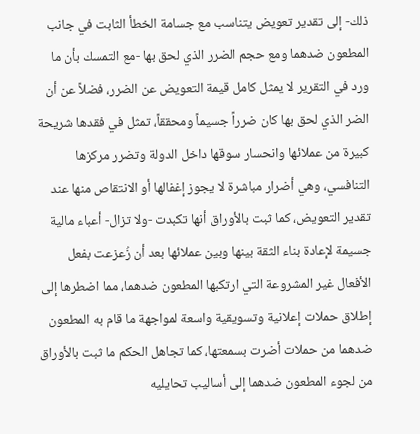ذلك- إلى تقدير تعويض يتناسب مع جسامة الخطأ الثابت في جانب المطعون ضدهما ومع حجم الضرر الذي لحق بها -مع التمسك بأن ما ورد في التقرير لا يمثل كامل قيمة التعويض عن الضرر، فضلاً عن أن الضر الذي لحق بها كان ضرراً جسيماً ومحققاً، تمثل في فقدها شريحة كبيرة من عملائها وانحسار سوقها داخل الدولة وتضرر مركزها التنافسي، وهي أضرار مباشرة لا يجوز إغفالها أو الانتقاص منها عند تقدير التعويض، كما ثبت بالأوراق أنها تكبدت -ولا تزال- أعباء مالية جسيمة لإعادة بناء الثقة بينها وبين عملائها بعد أن زُعزعت بفعل الأفعال غير المشروعة التي ارتكبها المطعون ضدهما، مما اضطرها إلى إطلاق حملات إعلانية وتسويقية واسعة لمواجهة ما قام به المطعون ضدهما من حملات أضرت بسمعتها، كما تجاهل الحكم ما ثبت بالأوراق من لجوء المطعون ضدهما إلى أساليب تحايليه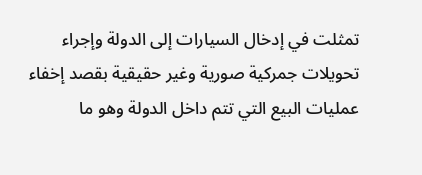تمثلت في إدخال السيارات إلى الدولة وإجراء تحويلات جمركية صورية وغير حقيقية بقصد إخفاء عمليات البيع التي تتم داخل الدولة وهو ما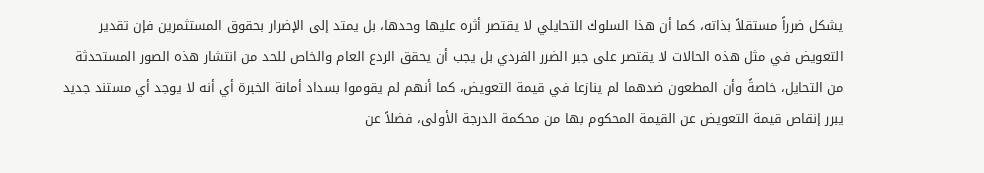يشكل ضرراً مستقلاً بذاته، كما أن هذا السلوك التحايلي لا يقتصر أثره عليها وحدها، بل يمتد إلى الإضرار بحقوق المستثمرين فإن تقدير التعويض في مثل هذه الحالات لا يقتصر على جبر الضرر الفردي بل يجب أن يحقق الردع العام والخاص للحد من انتشار هذه الصور المستحدثة من التحايل، خاصةً وأن المطعون ضدهما لم ينازعا في قيمة التعويض، كما أنهم لم يقوموا بسداد أمانة الخبرة أي أنه لا يوجد أي مستند جديد يبرر إنقاص قيمة التعويض عن القيمة المحكوم بها من محكمة الدرجة الأولى، فضلاً عن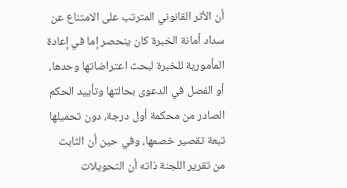أن الأثر القانوني المترتب على الامتناع عن سداد أمانة الخبرة كان ينحصر إما في إعادة المأمورية للخبرة لبحث اعتراضاتها وحدها، أو الفصل في الدعوى بحالتها وتأييد الحكم الصادر من محكمة أول درجة، دون تحميلها تبعة تقصير خصمها، وفي حين أن الثابت من تقرير اللجنة ذاته أن التحويلات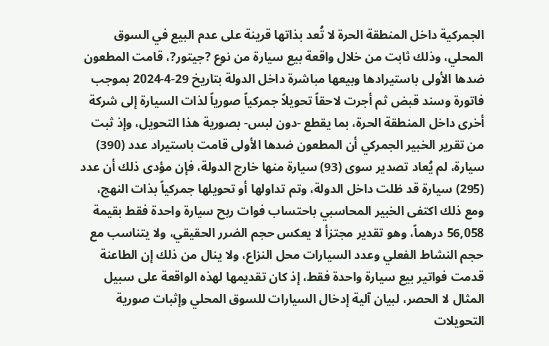الجمركية داخل المنطقة الحرة لا تُعد بذاتها قرينة على عدم البيع في السوق المحلي، وذلك ثابت من خلال واقعة بيع سيارة من نوع ?جيتور?، قامت المطعون ضدها الأولى باستيرادها وبيعها مباشرة داخل الدولة بتاريخ 29-4-2024 بموجب فاتورة وسند قبض ثم أجرت لاحقاً تحويلاً جمركياً صورياً لذات السيارة إلى شركة أخرى داخل المنطقة الحرة، بما يقطع -دون لبس- بصورية هذا التحويل، وإذ ثبت من تقرير الخبير الجمركي أن المطعون ضدها الأولى قامت باستيراد عدد (390) سيارة، لم يُعاد تصدير سوى (93) سيارة منها خارج الدولة، فإن مؤدى ذلك أن عدد (295) سيارة قد ظلت داخل الدولة، وتم تداولها أو تحويلها جمركياً بذات النهج، ومع ذلك اكتفى الخبير المحاسبي باحتساب فوات ربح سيارة واحدة فقط بقيمة 56,058 درهماً، وهو تقدير مجتزأ لا يعكس حجم الضرر الحقيقي، ولا يتناسب مع حجم النشاط الفعلي وعدد السيارات محل النزاع، ولا ينال من ذلك إن الطاعنة قدمت فواتير بيع سيارة واحدة فقط، إذ كان تقديمها لهذه الواقعة على سبيل المثال لا الحصر، لبيان آلية إدخال السيارات للسوق المحلي وإثبات صورية التحويلات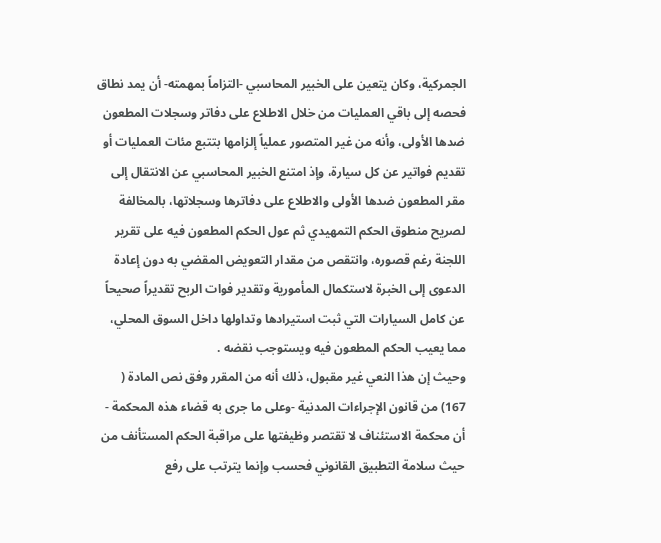الجمركية، وكان يتعين على الخبير المحاسبي -التزاماً بمهمته- أن يمد نطاق فحصه إلى باقي العمليات من خلال الاطلاع على دفاتر وسجلات المطعون ضدها الأولى، وأنه من غير المتصور عملياً إلزامها بتتبع مئات العمليات أو تقديم فواتير عن كل سيارة، وإذ امتنع الخبير المحاسبي عن الانتقال إلى مقر المطعون ضدها الأولى والاطلاع على دفاترها وسجلاتها، بالمخالفة لصريح منطوق الحكم التمهيدي ثم عول الحكم المطعون فيه على تقرير اللجنة رغم قصوره، وانتقص من مقدار التعويض المقضي به دون إعادة الدعوى إلى الخبرة لاستكمال المأمورية وتقدير فوات الربح تقديراً صحيحاً عن كامل السيارات التي ثبت استيرادها وتداولها داخل السوق المحلي، مما يعيب الحكم المطعون فيه ويستوجب نقضه .
وحيث إن هذا النعي غير مقبول، ذلك أنه من المقرر وفق نص المادة ( 167) من قانون الإجراءات المدنية -وعلى ما جرى به قضاء هذه المحكمة - أن محكمة الاستئناف لا تقتصر وظيفتها على مراقبة الحكم المستأنف من حيث سلامة التطبيق القانوني فحسب وإنما يترتب على رفع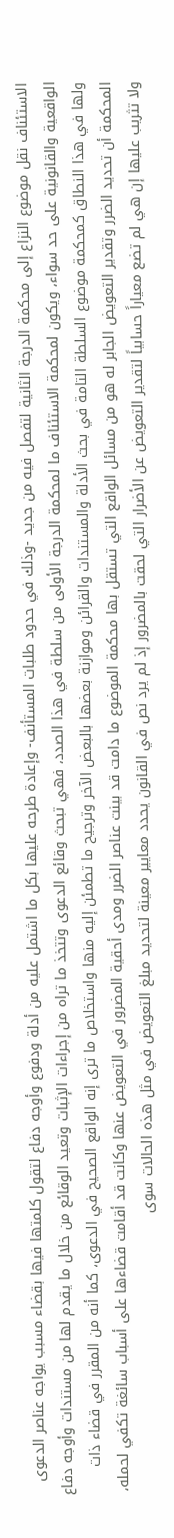الاستئناف نقل موضوع النزاع إلى محكمة الدرجة الثانية لتفصل فيه من جديد -وذلك في حدود طلبات المستأنف- وإعادة طرحه عليها بكل ما اشتمل عليه من أدلة ودفوع وأوجه دفاع لتقول كلمتها فيها بقضاء مسبب يواجه عناصر الدعوى الواقعية والقانونية على حد سواء، ويكون لمحكمة الاستئناف ما لمحكمة الدرجة الأولى من سلطة في هذا الصدد، فهي تبحث وقائع الدعوى وتتخذ ما تراه من إجراءات الإثبات وتعيد الوقائع من خلال ما يقدم لها من مستندات وأوجه دفاع ولها في هذا النطاق كمحكمة موضوع السلطة التامة في بحث الأدلة والمستندات والقرائن وموازنة بعضها بالبعض الآخر وترجيح ما تطمئن إليه منها واستخلاص ما ترى إنه الواقع الصحيح في الدعوى، كما أنه من المقرر في قضاء ذات المحكمة أن تحديد الضرر وتقدير التعويض الجابر له هو من مسائل الواقع التي تستقل بها محكمة الموضوع ما دامت قد بينت عناصر الضرر ومدى أحقية المضرور في التعويض عنها وكانت قد أقامت قضاءها على أسباب سائغة تكفي لحمله، ولا تثريب عليها إن هي لم تضع معياراً حسابياً لتقدير التعويض عن الأضرار التي لحقت بالمضرور إذ لم يرد نص في القانون يحدد معايير معينة لتحديد مبلغ التعويض في مثل هذه الحالات سوى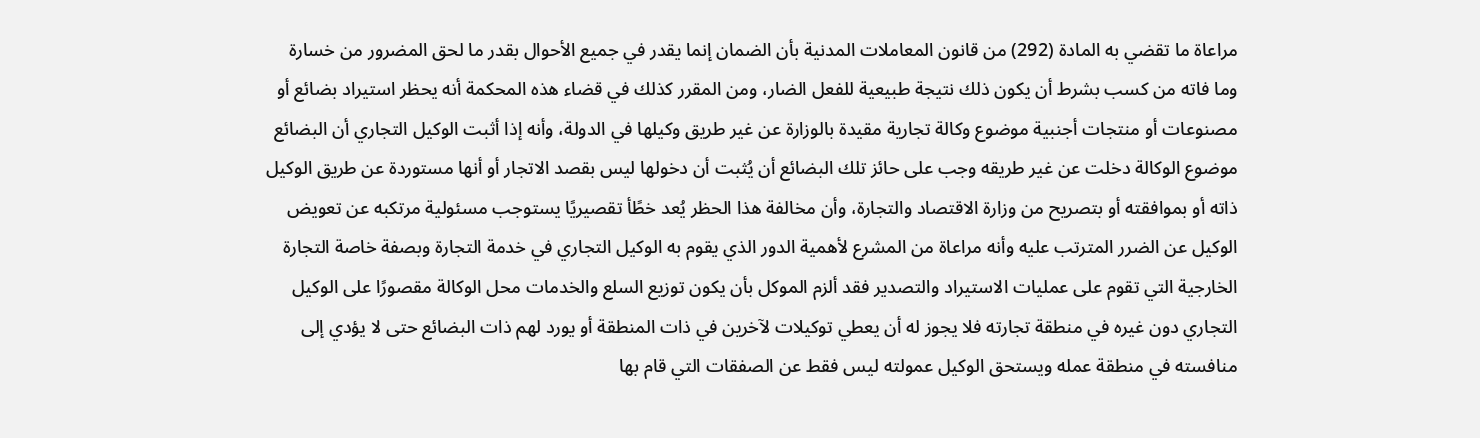مراعاة ما تقضي به المادة (292) من قانون المعاملات المدنية بأن الضمان إنما يقدر في جميع الأحوال بقدر ما لحق المضرور من خسارة وما فاته من كسب بشرط أن يكون ذلك نتيجة طبيعية للفعل الضار، ومن المقرر كذلك في قضاء هذه المحكمة أنه يحظر استيراد بضائع أو مصنوعات أو منتجات أجنبية موضوع وكالة تجارية مقيدة بالوزارة عن غير طريق وكيلها في الدولة، وأنه إذا أثبت الوكيل التجاري أن البضائع موضوع الوكالة دخلت عن غير طريقه وجب على حائز تلك البضائع أن يُثبت أن دخولها ليس بقصد الاتجار أو أنها مستوردة عن طريق الوكيل ذاته أو بموافقته أو بتصريح من وزارة الاقتصاد والتجارة، وأن مخالفة هذا الحظر يُعد خطًأ تقصيريًا يستوجب مسئولية مرتكبه عن تعويض الوكيل عن الضرر المترتب عليه وأنه مراعاة من المشرع لأهمية الدور الذي يقوم به الوكيل التجاري في خدمة التجارة وبصفة خاصة التجارة الخارجية التي تقوم على عمليات الاستيراد والتصدير فقد ألزم الموكل بأن يكون توزيع السلع والخدمات محل الوكالة مقصورًا على الوكيل التجاري دون غيره في منطقة تجارته فلا يجوز له أن يعطي توكيلات لآخرين في ذات المنطقة أو يورد لهم ذات البضائع حتى لا يؤدي إلى منافسته في منطقة عمله ويستحق الوكيل عمولته ليس فقط عن الصفقات التي قام بها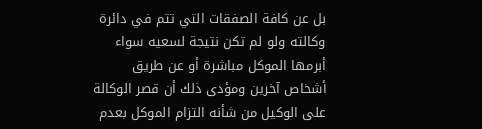بل عن كافة الصفقات التي تتم في دائرة وكالته ولو لم تكن نتيجة لسعيه سواء أبرمها الموكل مباشرة أو عن طريق أشخاص آخرين ومؤدى ذلك أن قصر الوكالة على الوكيل من شأنه التزام الموكل بعدم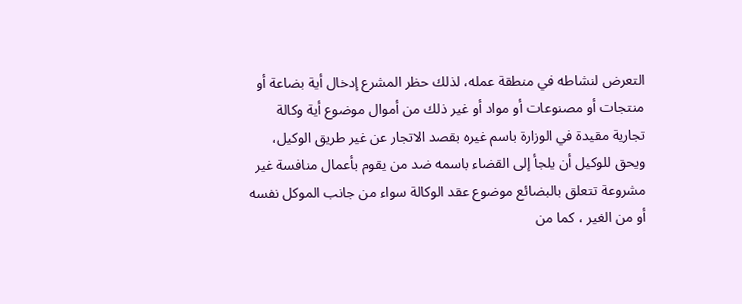التعرض لنشاطه في منطقة عمله، لذلك حظر المشرع إدخال أية بضاعة أو منتجات أو مصنوعات أو مواد أو غير ذلك من أموال موضوع أية وكالة تجارية مقيدة في الوزارة باسم غيره بقصد الاتجار عن غير طريق الوكيل، ويحق للوكيل أن يلجأ إلى القضاء باسمه ضد من يقوم بأعمال منافسة غير مشروعة تتعلق بالبضائع موضوع عقد الوكالة سواء من جانب الموكل نفسه أو من الغير ، كما من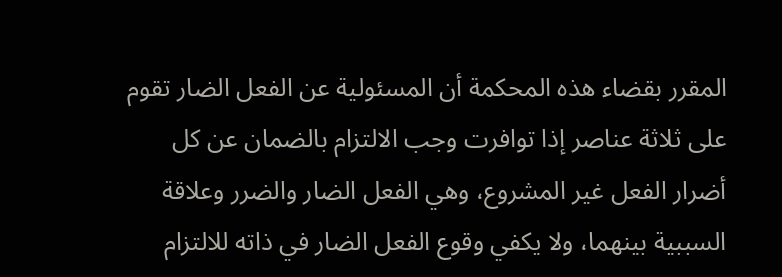المقرر بقضاء هذه المحكمة أن المسئولية عن الفعل الضار تقوم على ثلاثة عناصر إذا توافرت وجب الالتزام بالضمان عن كل أضرار الفعل غير المشروع، وهي الفعل الضار والضرر وعلاقة السببية بينهما، ولا يكفي وقوع الفعل الضار في ذاته للالتزام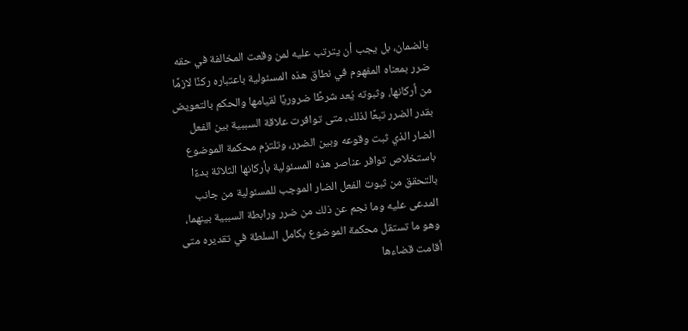بالضمان، بل يجب أن يترتب عليه لمن وقعت المخالفة في حقه ضرر بمعناه المفهوم في نطاق هذه المسئولية باعتباره ركنًا لازمًا من أركانها، وثبوته يُعد شرطًا ضروريًا لقيامها والحكم بالتعويض بقدر الضرر تبعًا لذلك، متى توافرت علاقة السببية بين الفعل الضار الذي ثبت وقوعه وبين الضرر، وتلتزم محكمة الموضوع باستخلاص توافر عناصر هذه المسئولية بأركانها الثلاثة بدءًا بالتحقق من ثبوت الفعل الضار الموجب للمسئولية من جانب المدعى عليه وما نجم عن ذلك من ضرر ورابطة السببية بينهما، وهو ما تستقل محكمة الموضوع بكامل السلطة في تقديره متى أقامت قضاءها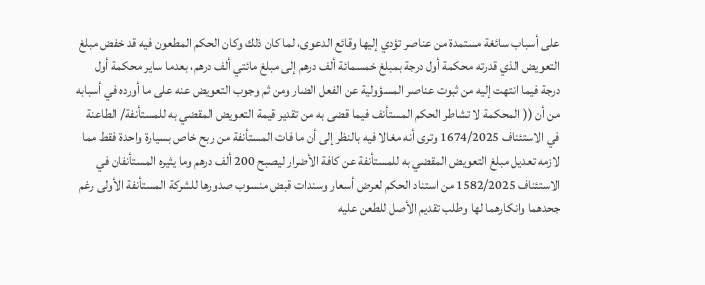على أسباب سائغة مستمدة من عناصر تؤدي إليها وقائع الدعوى، لما كان ذلك وكان الحكم المطعون فيه قد خفض مبلغ التعويض الذي قدرته محكمة أول درجة بمبلغ خمسمائة ألف درهم إلى مبلغ مائتي ألف درهم، بعدما ساير محكمة أول درجة فيما انتهت إليه من ثبوت عناصر المسؤولية عن الفعل الضار ومن ثم وجوب التعويض عنه على ما أورده في أسبابه من أن (( المحكمة لا تشاطر الحكم المستأنف فيما قضى به من تقدير قيمة التعويض المقضي به للمستأنفة/ الطاعنة في الاستئناف 1674/2025 وترى أنه مغالا فيه بالنظر إلى أن ما فات المستأنفة من ربح خاص بسيارة واحدة فقط مما لازمه تعديل مبلغ التعويض المقضي به للمستأنفة عن كافة الأضرار ليصبح 200 ألف درهم وما يثيره المستأنفان في الاستئناف 1582/2025 من استناد الحكم لعرض أسعار وسندات قبض منسوب صدورها للشركة المستأنفة الأولى رغم جحدهما وانكارهما لها وطلب تقديم الأصل للطعن عليه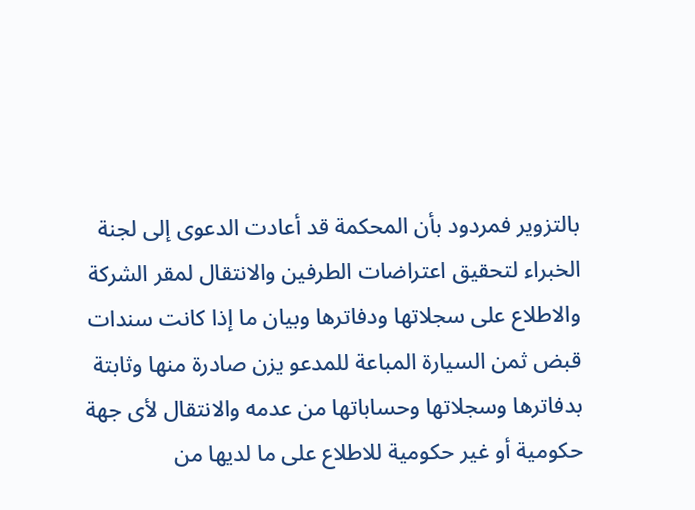بالتزوير فمردود بأن المحكمة قد أعادت الدعوى إلى لجنة الخبراء لتحقيق اعتراضات الطرفين والانتقال لمقر الشركة والاطلاع على سجلاتها ودفاترها وبيان ما إذا كانت سندات قبض ثمن السيارة المباعة للمدعو يزن صادرة منها وثابتة بدفاترها وسجلاتها وحساباتها من عدمه والانتقال لأى جهة حكومية أو غير حكومية للاطلاع على ما لديها من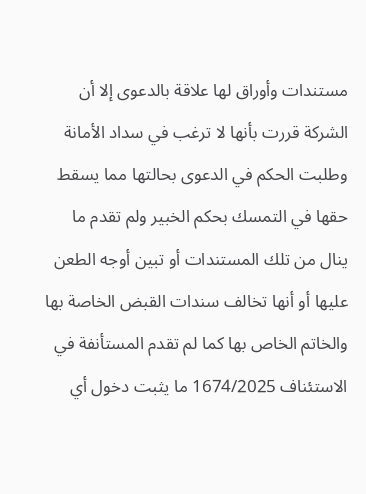مستندات وأوراق لها علاقة بالدعوى إلا أن الشركة قررت بأنها لا ترغب في سداد الأمانة وطلبت الحكم في الدعوى بحالتها مما يسقط حقها في التمسك بحكم الخبير ولم تقدم ما ينال من تلك المستندات أو تبين أوجه الطعن عليها أو أنها تخالف سندات القبض الخاصة بها والخاتم الخاص بها كما لم تقدم المستأنفة في الاستئناف 1674/2025 ما يثبت دخول أي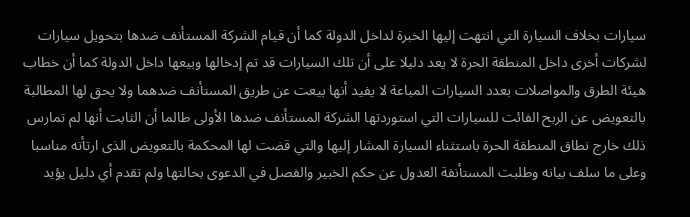سيارات بخلاف السيارة التي انتهت إليها الخبرة لداخل الدولة كما أن قيام الشركة المستأنف ضدها بتحويل سيارات لشركات أخرى داخل المنطقة الحرة لا يعد دليلا على أن تلك السيارات قد تم إدخالها وبيعها داخل الدولة كما أن خطاب هيئة الطرق والمواصلات بعدد السيارات المباعة لا يفيد أنها بيعت عن طريق المستأنف ضدهما ولا يحق لها المطالبة بالتعويض عن الربح الفائت للسيارات التي استوردتها الشركة المستأنف ضدها الأولى طالما أن الثابت أنها لم تمارس ذلك خارج نطاق المنطقة الحرة باستثناء السيارة المشار إليها والتي قضت لها المحكمة بالتعويض الذى ارتأته مناسبا وعلى ما سلف بيانه وطلبت المستأنفة العدول عن حكم الخبير والفصل في الدعوى بحالتها ولم تقدم أي دليل يؤيد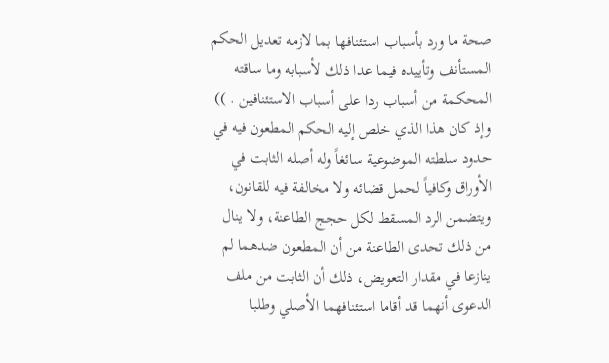صحة ما ورد بأسباب استئنافها بما لازمه تعديل الحكم المستأنف وتأييده فيما عدا ذلك لأسبابه وما ساقته المحكمة من أسباب ردا على أسباب الاستئنافين . )) وإذ كان هذا الذي خلص إليه الحكم المطعون فيه في حدود سلطته الموضوعية سائغاً وله أصله الثابت في الأوراق وكافياً لحمل قضائه ولا مخالفة فيه للقانون، ويتضمن الرد المسقط لكل حجج الطاعنة، ولا ينال من ذلك تحدى الطاعنة من أن المطعون ضدهما لم ينازعا في مقدار التعويض، ذلك أن الثابت من ملف الدعوى أنهما قد أقاما استئنافهما الأصلي وطلبا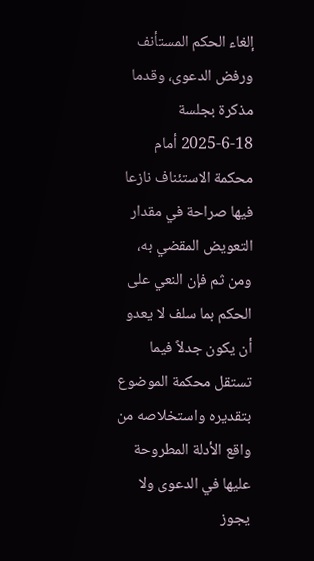إلغاء الحكم المستأنف ورفض الدعوى، وقدما مذكرة بجلسة 18-6-2025 أمام محكمة الاستئناف نازعا فيها صراحة في مقدار التعويض المقضي به، ومن ثم فإن النعي على الحكم بما سلف لا يعدو أن يكون جدلاً فيما تستقل محكمة الموضوع بتقديره واستخلاصه من واقع الأدلة المطروحة عليها في الدعوى ولا يجوز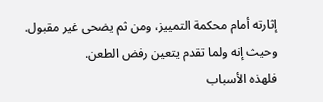إثارته أمام محكمة التمييز، ومن ثم يضحى غير مقبول.
وحيث إنه ولما تقدم يتعين رفض الطعن.
فلهذه الأسباب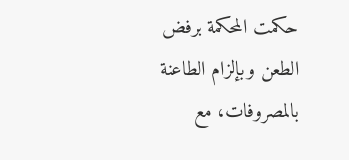حكمت المحكمة برفض الطعن وبإلزام الطاعنة بالمصروفات، مع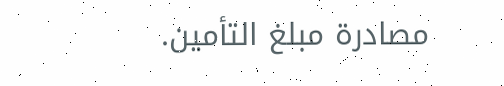مصادرة مبلغ التأمين.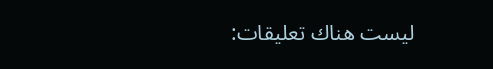ليست هناك تعليقات: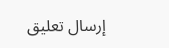إرسال تعليق